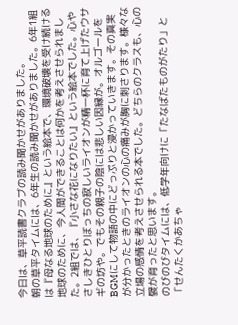今日は、草平読書クラブの読み聞かせがありました。
朝の草平タイムには、6年生の読み聞かせがありました。6年1組は『母なる地球のために』という絵本で、環境破壊を受け続ける地球のために、今人間ができることは何かを考えさせられました。2組では、『小さな花になりたい』という絵本でした。心やさしきひとりぼっちの寂しいライオンが精一杯に育て上げたウサギの坊や。でもその親子の陰には悲しい因縁が。オルゴールをBGMにして物語の中にどっぷりと浸かっていきます。その真実が分かったときのライオンの心の痛みが胸に刺さります。様々な立場の感情を考えさせられる本でした。どちらのクラスも、心の襞が育ったと思います。
のびのびタイムには、低学年向けに「たなばたものがたり」と「せんたくかあちゃ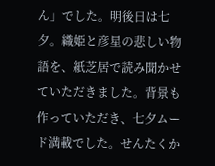ん」でした。明後日は七夕。織姫と彦星の悲しい物語を、紙芝居で読み聞かせていただきました。背景も作っていただき、七夕ムード満載でした。せんたくか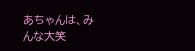あちゃんは、みんな大笑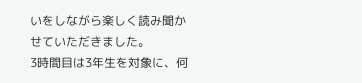いをしながら楽しく読み聞かせていただきました。
3時間目は3年生を対象に、何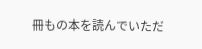冊もの本を読んでいただ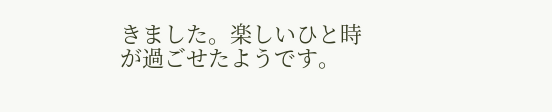きました。楽しいひと時が過ごせたようです。